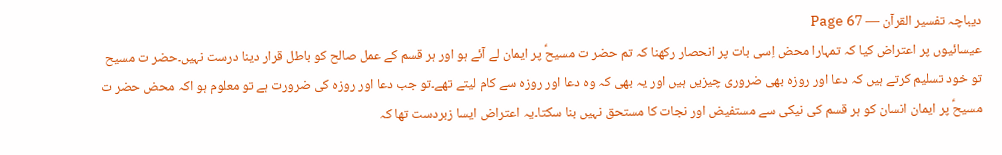دیباچہ تفسیر القرآن — Page 67
عیسائیوں پر اعتراض کیا کہ تمہارا محض اِسی بات پر انحصار رکھنا کہ تم حضر ت مسیحؑ پر ایمان لے آئے ہو اور ہر قسم کے عمل صالح کو باطل قرار دینا درست نہیں۔حضر ت مسیح تو خود تسلیم کرتے ہیں کہ دعا اور روزہ بھی ضروری چیزیں ہیں اور یہ بھی کہ وہ دعا اور روزہ سے کام لیتے تھے۔تو جب دعا اور روزہ کی ضرورت ہے تو معلوم ہو اکہ محض حضر ت مسیحؑ پر ایمان انسان کو ہر قسم کی نیکی سے مستفیض اور نجات کا مستحق نہیں بنا سکتا۔یہ اعتراض ایسا زبردست تھا کہ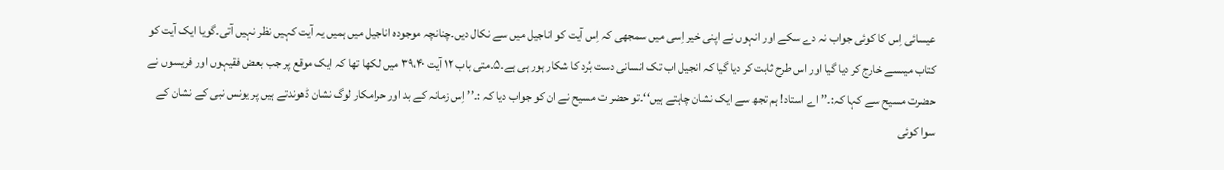عیسائی اِس کا کوئی جواب نہ دے سکے اور انہوں نے اپنی خیر اِسی میں سمجھی کہ اِس آیت کو اناجیل میں سے نکال دیں۔چنانچہ موجودہ اناجیل میں ہمیں یہ آیت کہیں نظر نہیں آتی۔گویا ایک آیت کو کتاب میںسے خارج کر دیا گیا اور اس طرح ثابت کر دیا گیا کہ انجیل اب تک انسانی دست بُرد کا شکار ہور ہی ہے۔۵۔متی باب ۱۲ آیت ۳۹،۴۰ میں لکھا تھا کہ ایک موقع پر جب بعض فقیہوں اور فریسوں نے حضرت مسیح سے کہا کہ:۔’’ اے استاد! ہم تجھ سے ایک نشان چاہتے ہیں‘‘۔تو حضر ت مسیح نے ان کو جواب دیا کہ :۔’’ اِس زمانہ کے بد اور حرامکار لوگ نشان ڈھوندتے ہیں پر یونس نبی کے نشان کے سوا کوئی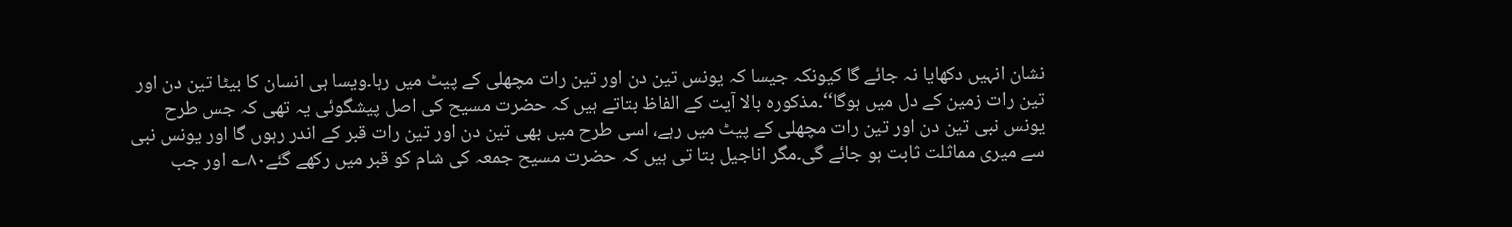نشان انہیں دکھایا نہ جائے گا کیونکہ جیسا کہ یونس تین دن اور تین رات مچھلی کے پیٹ میں رہا۔ویسا ہی انسان کا بیٹا تین دن اور تین رات زمین کے دل میں ہوگا‘‘۔مذکورہ بالا آیت کے الفاظ بتاتے ہیں کہ حضرت مسیح کی اصل پیشگوئی یہ تھی کہ جس طرح یونس نبی تین دن اور تین رات مچھلی کے پیٹ میں رہے، اسی طرح میں بھی تین دن اور تین رات قبر کے اندر رہوں گا اور یونس نبی سے میری مماثلت ثابت ہو جائے گی۔مگر اناجیل بتا تی ہیں کہ حضرت مسیح جمعہ کی شام کو قبر میں رکھے گئے۸۰؎ اور جب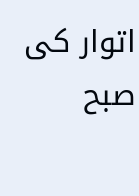اتوار کی صبح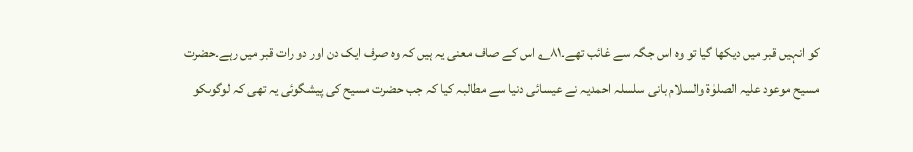کو انہیں قبر میں دیکھا گیا تو وہ اس جگہ سے غائب تھے۔۸۱؎ اس کے صاف معنی یہ ہیں کہ وہ صرف ایک دن اور دو رات قبر میں رہے۔حضرت مسیح موعود علیہ الصلوٰۃ والسلام بانی سلسلہ احمدیہ نے عیسائی دنیا سے مطالبہ کیا کہ جب حضرت مسیح کی پیشگوئی یہ تھی کہ لوگوںکو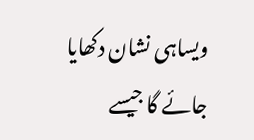ویساہی نشان دکھایا جائے گا جیسے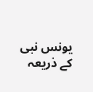یونس نبی کے ذریعہ